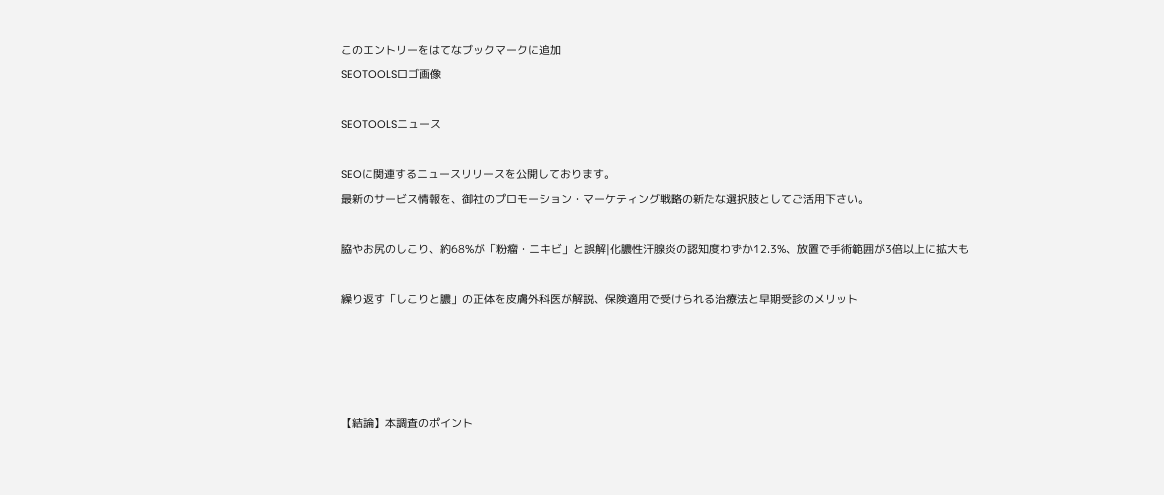このエントリーをはてなブックマークに追加
SEOTOOLSロゴ画像

SEOTOOLSニュース

SEOに関連するニュースリリースを公開しております。
最新のサービス情報を、御社のプロモーション・マーケティング戦略の新たな選択肢としてご活用下さい。

脇やお尻のしこり、約68%が「粉瘤・ニキビ」と誤解|化膿性汗腺炎の認知度わずか12.3%、放置で手術範囲が3倍以上に拡大も

繰り返す「しこりと膿」の正体を皮膚外科医が解説、保険適用で受けられる治療法と早期受診のメリット




【結論】本調査のポイント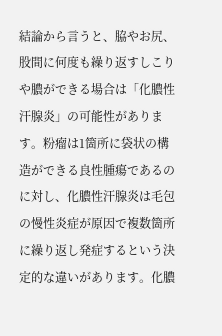結論から言うと、脇やお尻、股間に何度も繰り返すしこりや膿ができる場合は「化膿性汗腺炎」の可能性があります。粉瘤は1箇所に袋状の構造ができる良性腫瘍であるのに対し、化膿性汗腺炎は毛包の慢性炎症が原因で複数箇所に繰り返し発症するという決定的な違いがあります。化膿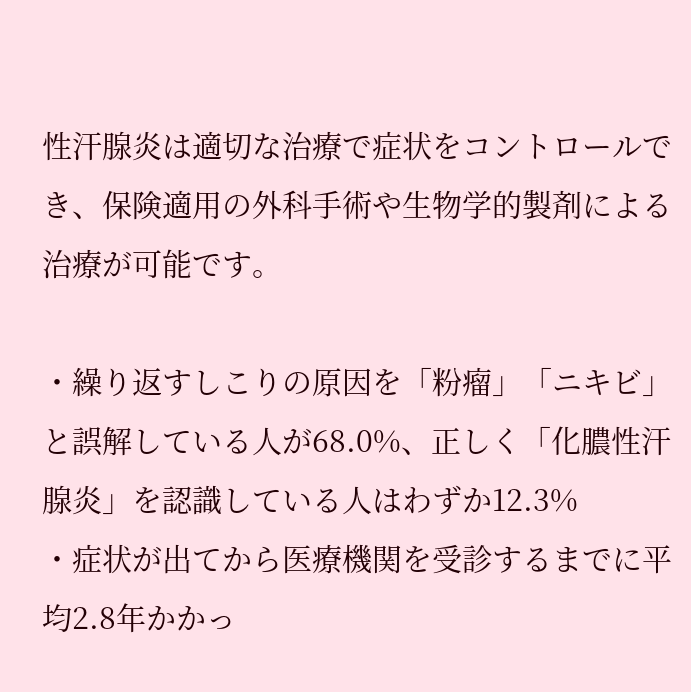性汗腺炎は適切な治療で症状をコントロールでき、保険適用の外科手術や生物学的製剤による治療が可能です。

・繰り返すしこりの原因を「粉瘤」「ニキビ」と誤解している人が68.0%、正しく「化膿性汗腺炎」を認識している人はわずか12.3%
・症状が出てから医療機関を受診するまでに平均2.8年かかっ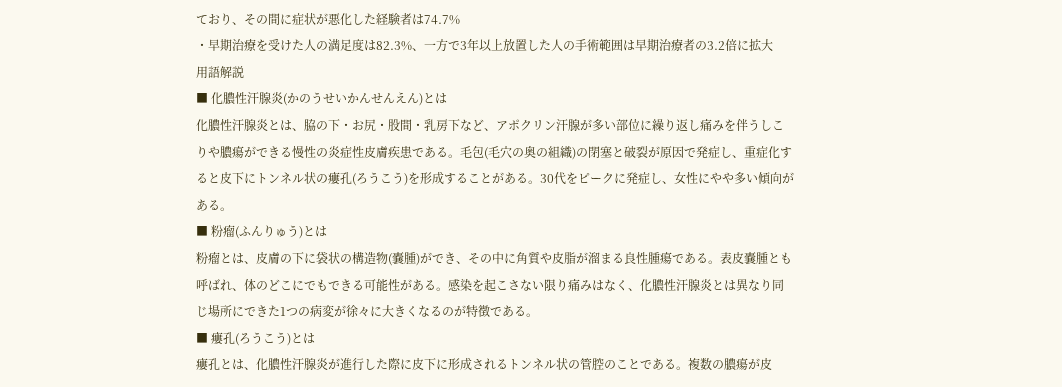ており、その間に症状が悪化した経験者は74.7%
・早期治療を受けた人の満足度は82.3%、一方で3年以上放置した人の手術範囲は早期治療者の3.2倍に拡大
用語解説
■ 化膿性汗腺炎(かのうせいかんせんえん)とは
化膿性汗腺炎とは、脇の下・お尻・股間・乳房下など、アポクリン汗腺が多い部位に繰り返し痛みを伴うしこりや膿瘍ができる慢性の炎症性皮膚疾患である。毛包(毛穴の奥の組織)の閉塞と破裂が原因で発症し、重症化すると皮下にトンネル状の瘻孔(ろうこう)を形成することがある。30代をピークに発症し、女性にやや多い傾向がある。
■ 粉瘤(ふんりゅう)とは
粉瘤とは、皮膚の下に袋状の構造物(嚢腫)ができ、その中に角質や皮脂が溜まる良性腫瘍である。表皮嚢腫とも呼ばれ、体のどこにでもできる可能性がある。感染を起こさない限り痛みはなく、化膿性汗腺炎とは異なり同じ場所にできた1つの病変が徐々に大きくなるのが特徴である。
■ 瘻孔(ろうこう)とは
瘻孔とは、化膿性汗腺炎が進行した際に皮下に形成されるトンネル状の管腔のことである。複数の膿瘍が皮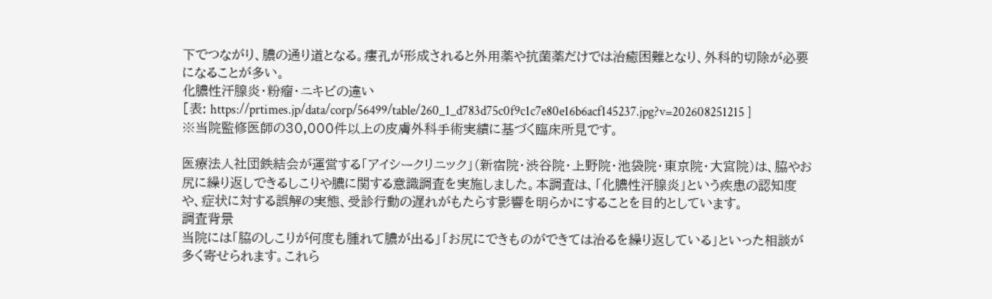下でつながり、膿の通り道となる。瘻孔が形成されると外用薬や抗菌薬だけでは治癒困難となり、外科的切除が必要になることが多い。
化膿性汗腺炎・粉瘤・ニキビの違い
[表: https://prtimes.jp/data/corp/56499/table/260_1_d783d75c0f9c1c7e80e16b6acf145237.jpg?v=202608251215 ]
※当院監修医師の30,000件以上の皮膚外科手術実績に基づく臨床所見です。

医療法人社団鉄結会が運営する「アイシークリニック」(新宿院・渋谷院・上野院・池袋院・東京院・大宮院)は、脇やお尻に繰り返しできるしこりや膿に関する意識調査を実施しました。本調査は、「化膿性汗腺炎」という疾患の認知度や、症状に対する誤解の実態、受診行動の遅れがもたらす影響を明らかにすることを目的としています。
調査背景
当院には「脇のしこりが何度も腫れて膿が出る」「お尻にできものができては治るを繰り返している」といった相談が多く寄せられます。これら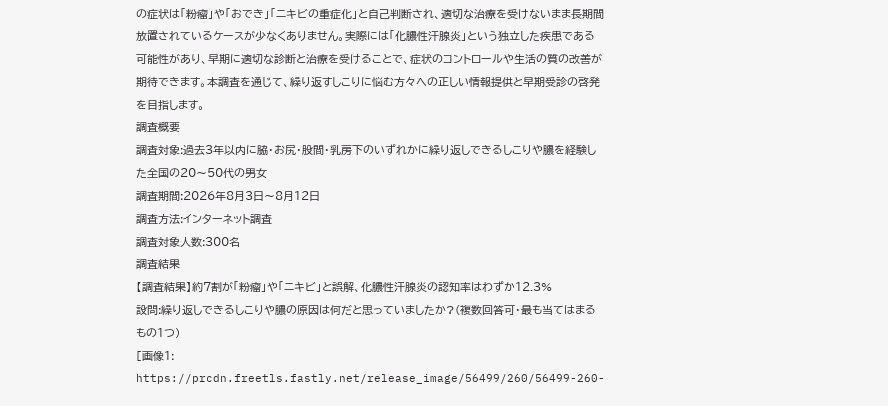の症状は「粉瘤」や「おでき」「ニキビの重症化」と自己判断され、適切な治療を受けないまま長期間放置されているケースが少なくありません。実際には「化膿性汗腺炎」という独立した疾患である可能性があり、早期に適切な診断と治療を受けることで、症状のコントロールや生活の質の改善が期待できます。本調査を通じて、繰り返すしこりに悩む方々への正しい情報提供と早期受診の啓発を目指します。
調査概要
調査対象:過去3年以内に脇・お尻・股間・乳房下のいずれかに繰り返しできるしこりや膿を経験した全国の20〜50代の男女
調査期間:2026年8月3日〜8月12日
調査方法:インターネット調査
調査対象人数:300名
調査結果
【調査結果】約7割が「粉瘤」や「ニキビ」と誤解、化膿性汗腺炎の認知率はわずか12.3%
設問:繰り返しできるしこりや膿の原因は何だと思っていましたか?(複数回答可・最も当てはまるもの1つ)
[画像1: https://prcdn.freetls.fastly.net/release_image/56499/260/56499-260-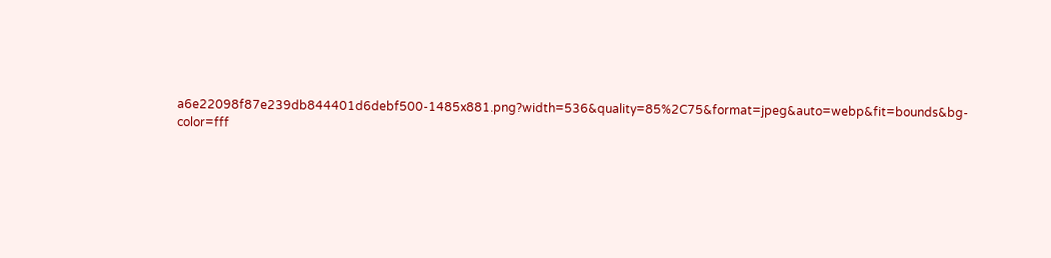a6e22098f87e239db844401d6debf500-1485x881.png?width=536&quality=85%2C75&format=jpeg&auto=webp&fit=bounds&bg-color=fff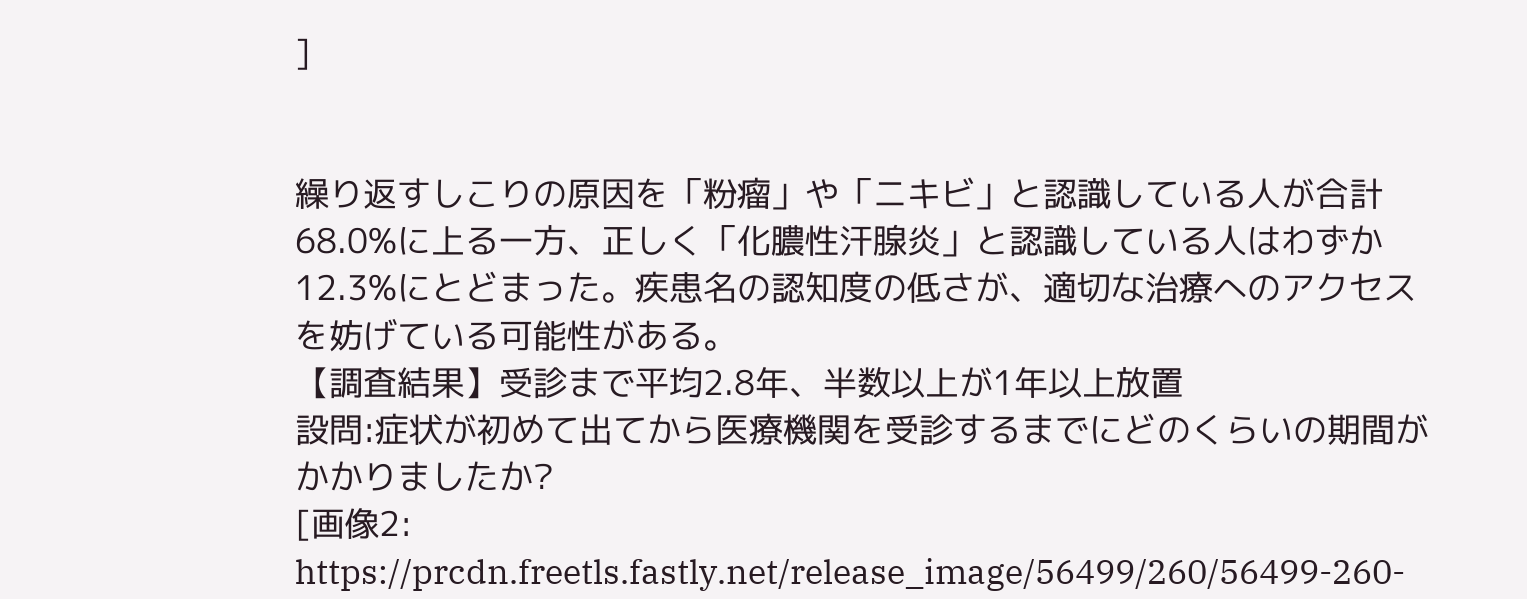]


繰り返すしこりの原因を「粉瘤」や「ニキビ」と認識している人が合計68.0%に上る一方、正しく「化膿性汗腺炎」と認識している人はわずか12.3%にとどまった。疾患名の認知度の低さが、適切な治療へのアクセスを妨げている可能性がある。
【調査結果】受診まで平均2.8年、半数以上が1年以上放置
設問:症状が初めて出てから医療機関を受診するまでにどのくらいの期間がかかりましたか?
[画像2: https://prcdn.freetls.fastly.net/release_image/56499/260/56499-260-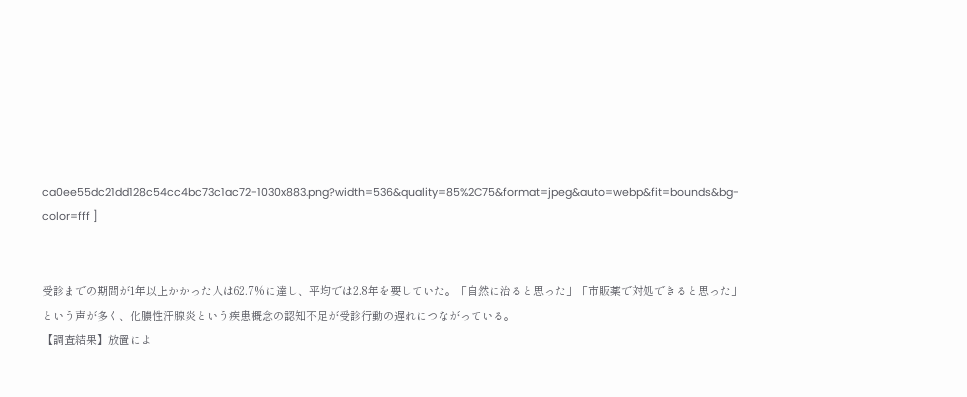ca0ee55dc21dd128c54cc4bc73c1ac72-1030x883.png?width=536&quality=85%2C75&format=jpeg&auto=webp&fit=bounds&bg-color=fff ]


受診までの期間が1年以上かかった人は62.7%に達し、平均では2.8年を要していた。「自然に治ると思った」「市販薬で対処できると思った」という声が多く、化膿性汗腺炎という疾患概念の認知不足が受診行動の遅れにつながっている。
【調査結果】放置によ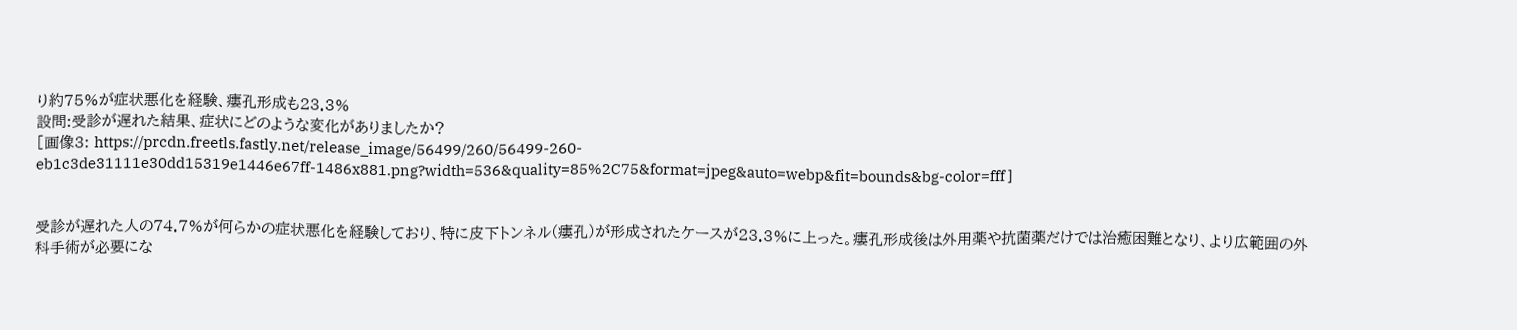り約75%が症状悪化を経験、瘻孔形成も23.3%
設問:受診が遅れた結果、症状にどのような変化がありましたか?
[画像3: https://prcdn.freetls.fastly.net/release_image/56499/260/56499-260-eb1c3de31111e30dd15319e1446e67ff-1486x881.png?width=536&quality=85%2C75&format=jpeg&auto=webp&fit=bounds&bg-color=fff ]


受診が遅れた人の74.7%が何らかの症状悪化を経験しており、特に皮下トンネル(瘻孔)が形成されたケースが23.3%に上った。瘻孔形成後は外用薬や抗菌薬だけでは治癒困難となり、より広範囲の外科手術が必要にな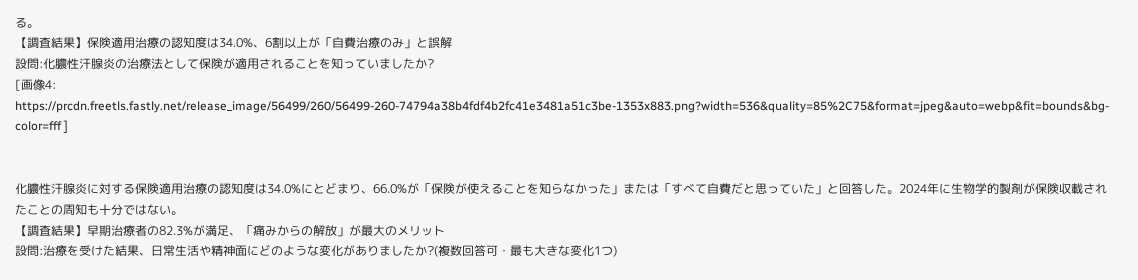る。
【調査結果】保険適用治療の認知度は34.0%、6割以上が「自費治療のみ」と誤解
設問:化膿性汗腺炎の治療法として保険が適用されることを知っていましたか?
[画像4: https://prcdn.freetls.fastly.net/release_image/56499/260/56499-260-74794a38b4fdf4b2fc41e3481a51c3be-1353x883.png?width=536&quality=85%2C75&format=jpeg&auto=webp&fit=bounds&bg-color=fff ]


化膿性汗腺炎に対する保険適用治療の認知度は34.0%にとどまり、66.0%が「保険が使えることを知らなかった」または「すべて自費だと思っていた」と回答した。2024年に生物学的製剤が保険収載されたことの周知も十分ではない。
【調査結果】早期治療者の82.3%が満足、「痛みからの解放」が最大のメリット
設問:治療を受けた結果、日常生活や精神面にどのような変化がありましたか?(複数回答可・最も大きな変化1つ)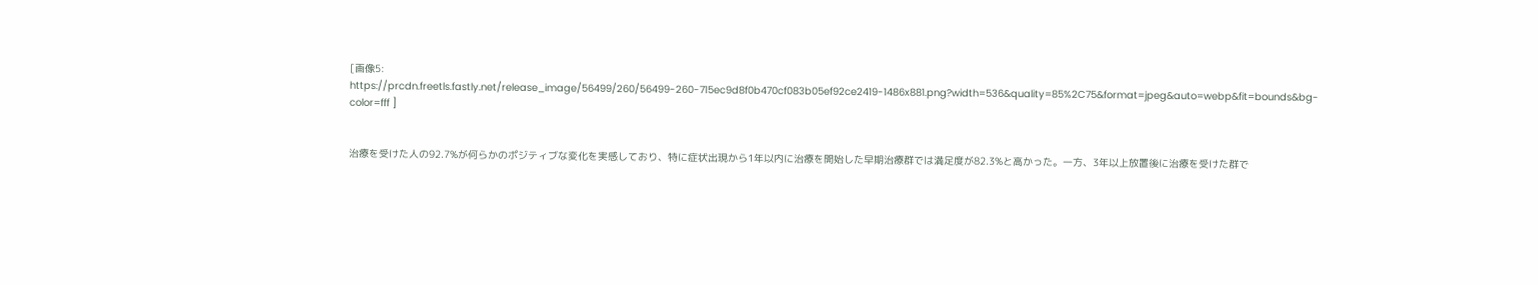[画像5: https://prcdn.freetls.fastly.net/release_image/56499/260/56499-260-715ec9d8f0b470cf083b05ef92ce2419-1486x881.png?width=536&quality=85%2C75&format=jpeg&auto=webp&fit=bounds&bg-color=fff ]


治療を受けた人の92.7%が何らかのポジティブな変化を実感しており、特に症状出現から1年以内に治療を開始した早期治療群では満足度が82.3%と高かった。一方、3年以上放置後に治療を受けた群で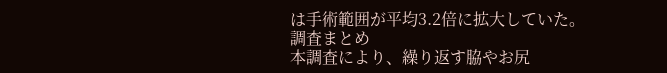は手術範囲が平均3.2倍に拡大していた。
調査まとめ
本調査により、繰り返す脇やお尻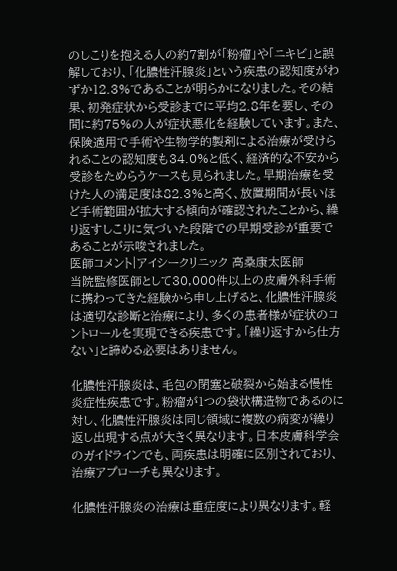のしこりを抱える人の約7割が「粉瘤」や「ニキビ」と誤解しており、「化膿性汗腺炎」という疾患の認知度がわずか12.3%であることが明らかになりました。その結果、初発症状から受診までに平均2.8年を要し、その間に約75%の人が症状悪化を経験しています。また、保険適用で手術や生物学的製剤による治療が受けられることの認知度も34.0%と低く、経済的な不安から受診をためらうケースも見られました。早期治療を受けた人の満足度は82.3%と高く、放置期間が長いほど手術範囲が拡大する傾向が確認されたことから、繰り返すしこりに気づいた段階での早期受診が重要であることが示唆されました。
医師コメント|アイシークリニック 高桑康太医師
当院監修医師として30,000件以上の皮膚外科手術に携わってきた経験から申し上げると、化膿性汗腺炎は適切な診断と治療により、多くの患者様が症状のコントロールを実現できる疾患です。「繰り返すから仕方ない」と諦める必要はありません。

化膿性汗腺炎は、毛包の閉塞と破裂から始まる慢性炎症性疾患です。粉瘤が1つの袋状構造物であるのに対し、化膿性汗腺炎は同じ領域に複数の病変が繰り返し出現する点が大きく異なります。日本皮膚科学会のガイドラインでも、両疾患は明確に区別されており、治療アプローチも異なります。

化膿性汗腺炎の治療は重症度により異なります。軽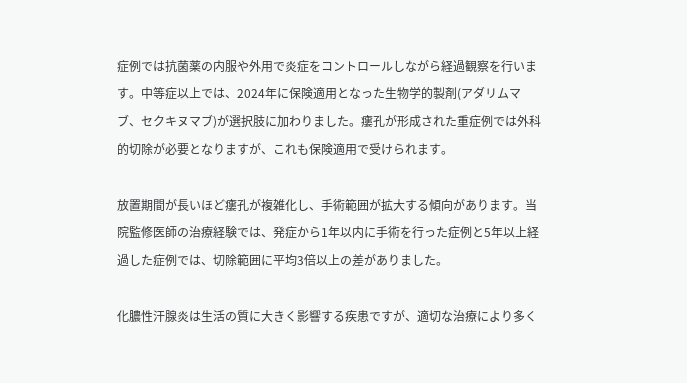症例では抗菌薬の内服や外用で炎症をコントロールしながら経過観察を行います。中等症以上では、2024年に保険適用となった生物学的製剤(アダリムマブ、セクキヌマブ)が選択肢に加わりました。瘻孔が形成された重症例では外科的切除が必要となりますが、これも保険適用で受けられます。

放置期間が長いほど瘻孔が複雑化し、手術範囲が拡大する傾向があります。当院監修医師の治療経験では、発症から1年以内に手術を行った症例と5年以上経過した症例では、切除範囲に平均3倍以上の差がありました。

化膿性汗腺炎は生活の質に大きく影響する疾患ですが、適切な治療により多く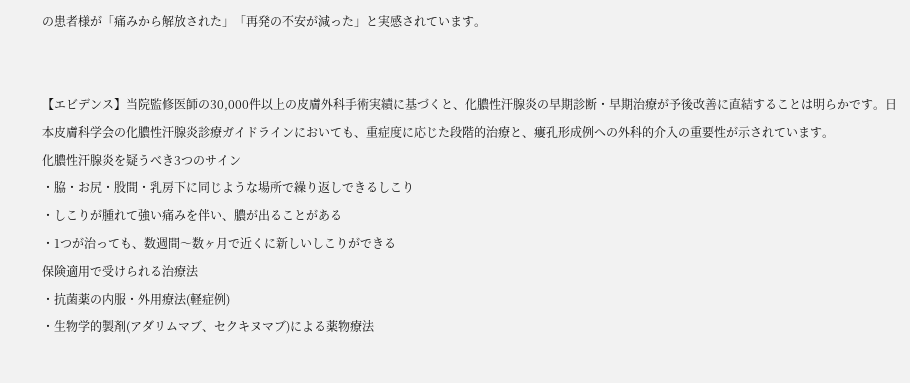の患者様が「痛みから解放された」「再発の不安が減った」と実感されています。


【エビデンス】当院監修医師の30,000件以上の皮膚外科手術実績に基づくと、化膿性汗腺炎の早期診断・早期治療が予後改善に直結することは明らかです。日本皮膚科学会の化膿性汗腺炎診療ガイドラインにおいても、重症度に応じた段階的治療と、瘻孔形成例への外科的介入の重要性が示されています。
化膿性汗腺炎を疑うべき3つのサイン
・脇・お尻・股間・乳房下に同じような場所で繰り返しできるしこり
・しこりが腫れて強い痛みを伴い、膿が出ることがある
・1つが治っても、数週間〜数ヶ月で近くに新しいしこりができる
保険適用で受けられる治療法
・抗菌薬の内服・外用療法(軽症例)
・生物学的製剤(アダリムマブ、セクキヌマブ)による薬物療法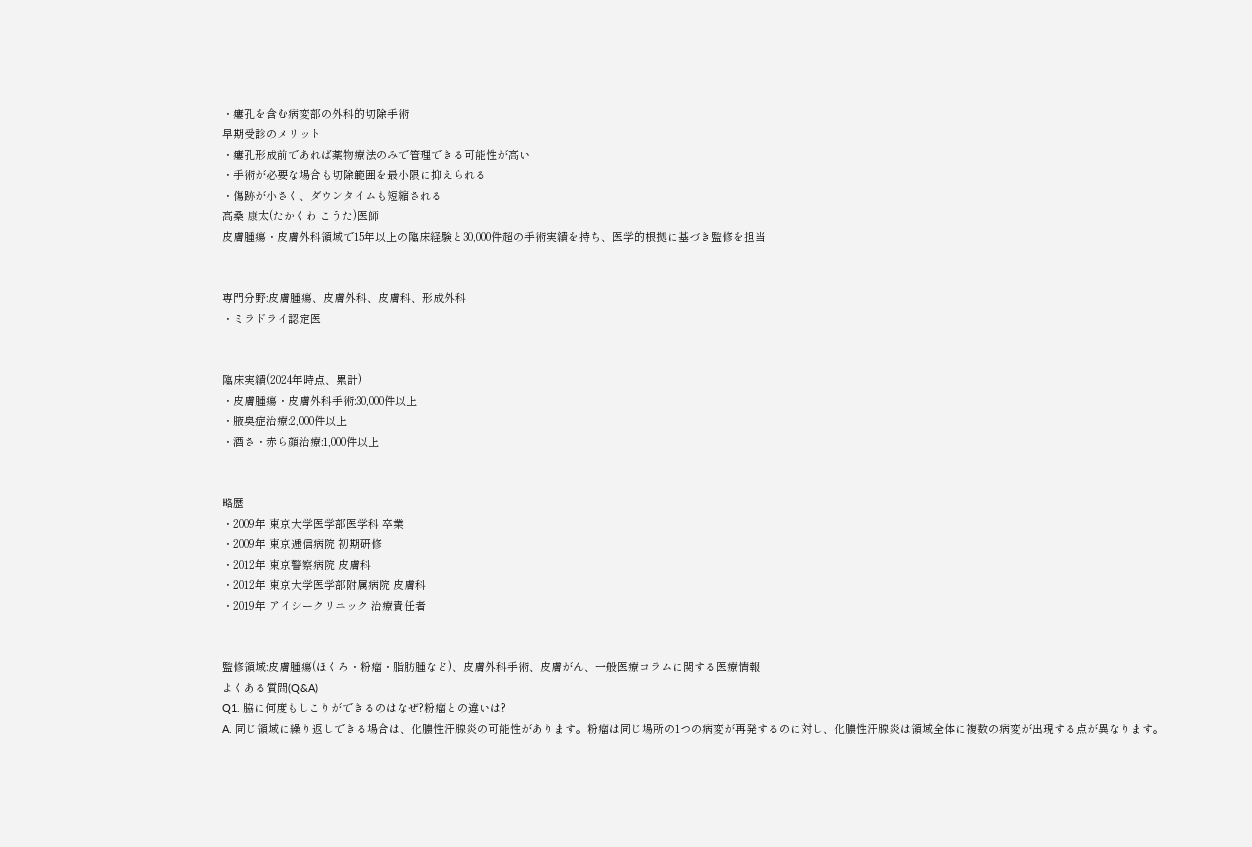・瘻孔を含む病変部の外科的切除手術
早期受診のメリット
・瘻孔形成前であれば薬物療法のみで管理できる可能性が高い
・手術が必要な場合も切除範囲を最小限に抑えられる
・傷跡が小さく、ダウンタイムも短縮される
高桑 康太(たかくわ こうた)医師
皮膚腫瘍・皮膚外科領域で15年以上の臨床経験と30,000件超の手術実績を持ち、医学的根拠に基づき監修を担当


専門分野:皮膚腫瘍、皮膚外科、皮膚科、形成外科
・ミラドライ認定医


臨床実績(2024年時点、累計)
・皮膚腫瘍・皮膚外科手術:30,000件以上
・腋臭症治療:2,000件以上
・酒さ・赤ら顔治療:1,000件以上


略歴
・2009年 東京大学医学部医学科 卒業
・2009年 東京逓信病院 初期研修
・2012年 東京警察病院 皮膚科
・2012年 東京大学医学部附属病院 皮膚科
・2019年 アイシークリニック 治療責任者


監修領域:皮膚腫瘍(ほくろ・粉瘤・脂肪腫など)、皮膚外科手術、皮膚がん、一般医療コラムに関する医療情報
よくある質問(Q&A)
Q1. 脇に何度もしこりができるのはなぜ?粉瘤との違いは?
A. 同じ領域に繰り返しできる場合は、化膿性汗腺炎の可能性があります。粉瘤は同じ場所の1つの病変が再発するのに対し、化膿性汗腺炎は領域全体に複数の病変が出現する点が異なります。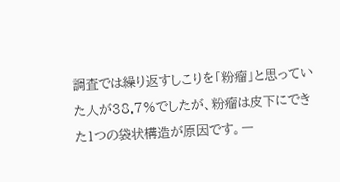調査では繰り返すしこりを「粉瘤」と思っていた人が38.7%でしたが、粉瘤は皮下にできた1つの袋状構造が原因です。一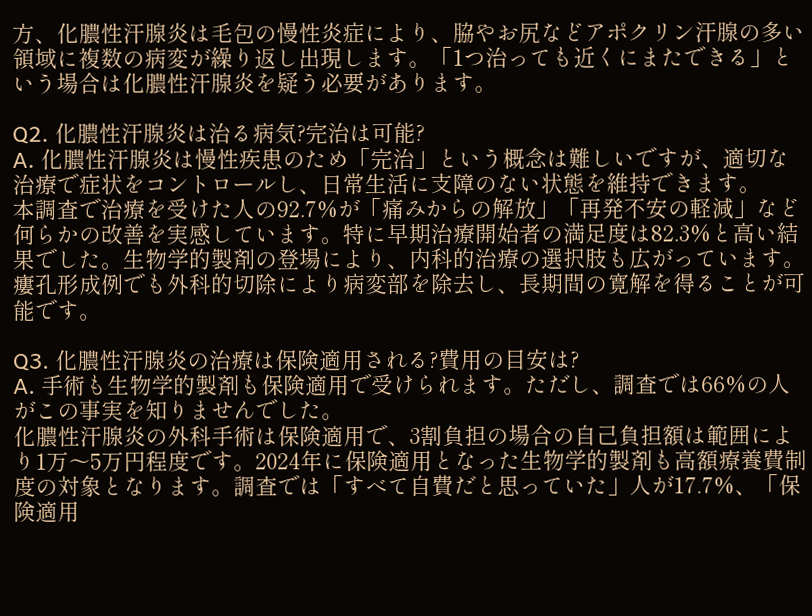方、化膿性汗腺炎は毛包の慢性炎症により、脇やお尻などアポクリン汗腺の多い領域に複数の病変が繰り返し出現します。「1つ治っても近くにまたできる」という場合は化膿性汗腺炎を疑う必要があります。

Q2. 化膿性汗腺炎は治る病気?完治は可能?
A. 化膿性汗腺炎は慢性疾患のため「完治」という概念は難しいですが、適切な治療で症状をコントロールし、日常生活に支障のない状態を維持できます。
本調査で治療を受けた人の92.7%が「痛みからの解放」「再発不安の軽減」など何らかの改善を実感しています。特に早期治療開始者の満足度は82.3%と高い結果でした。生物学的製剤の登場により、内科的治療の選択肢も広がっています。瘻孔形成例でも外科的切除により病変部を除去し、長期間の寛解を得ることが可能です。

Q3. 化膿性汗腺炎の治療は保険適用される?費用の目安は?
A. 手術も生物学的製剤も保険適用で受けられます。ただし、調査では66%の人がこの事実を知りませんでした。
化膿性汗腺炎の外科手術は保険適用で、3割負担の場合の自己負担額は範囲により1万〜5万円程度です。2024年に保険適用となった生物学的製剤も高額療養費制度の対象となります。調査では「すべて自費だと思っていた」人が17.7%、「保険適用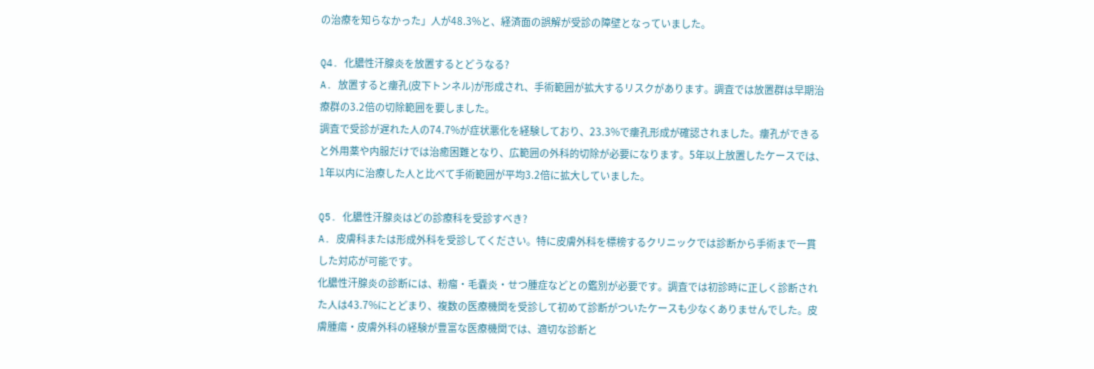の治療を知らなかった」人が48.3%と、経済面の誤解が受診の障壁となっていました。

Q4. 化膿性汗腺炎を放置するとどうなる?
A. 放置すると瘻孔(皮下トンネル)が形成され、手術範囲が拡大するリスクがあります。調査では放置群は早期治療群の3.2倍の切除範囲を要しました。
調査で受診が遅れた人の74.7%が症状悪化を経験しており、23.3%で瘻孔形成が確認されました。瘻孔ができると外用薬や内服だけでは治癒困難となり、広範囲の外科的切除が必要になります。5年以上放置したケースでは、1年以内に治療した人と比べて手術範囲が平均3.2倍に拡大していました。

Q5. 化膿性汗腺炎はどの診療科を受診すべき?
A. 皮膚科または形成外科を受診してください。特に皮膚外科を標榜するクリニックでは診断から手術まで一貫した対応が可能です。
化膿性汗腺炎の診断には、粉瘤・毛嚢炎・せつ腫症などとの鑑別が必要です。調査では初診時に正しく診断された人は43.7%にとどまり、複数の医療機関を受診して初めて診断がついたケースも少なくありませんでした。皮膚腫瘍・皮膚外科の経験が豊富な医療機関では、適切な診断と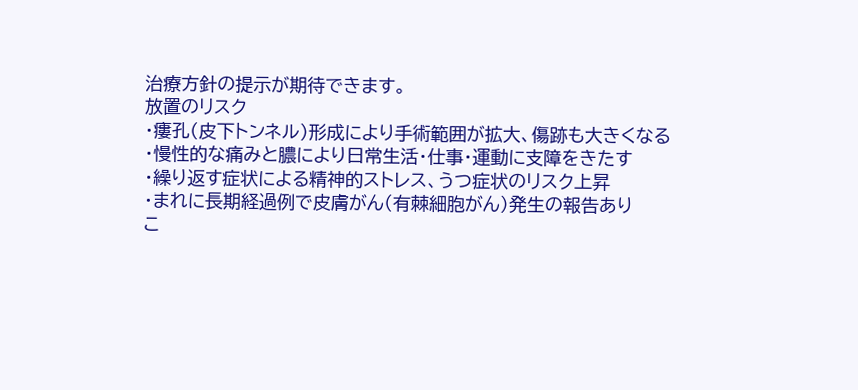治療方針の提示が期待できます。
放置のリスク
・瘻孔(皮下トンネル)形成により手術範囲が拡大、傷跡も大きくなる
・慢性的な痛みと膿により日常生活・仕事・運動に支障をきたす
・繰り返す症状による精神的ストレス、うつ症状のリスク上昇
・まれに長期経過例で皮膚がん(有棘細胞がん)発生の報告あり
こ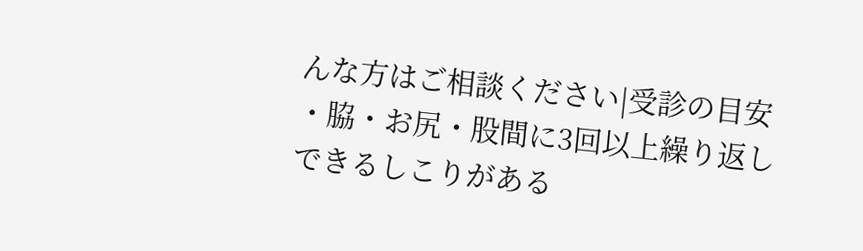んな方はご相談ください|受診の目安
・脇・お尻・股間に3回以上繰り返しできるしこりがある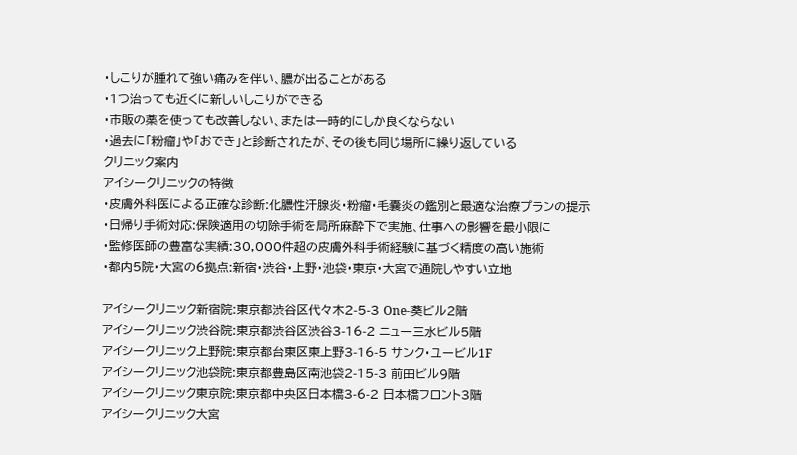・しこりが腫れて強い痛みを伴い、膿が出ることがある
・1つ治っても近くに新しいしこりができる
・市販の薬を使っても改善しない、または一時的にしか良くならない
・過去に「粉瘤」や「おでき」と診断されたが、その後も同じ場所に繰り返している
クリニック案内
アイシークリニックの特徴
・皮膚外科医による正確な診断:化膿性汗腺炎・粉瘤・毛嚢炎の鑑別と最適な治療プランの提示
・日帰り手術対応:保険適用の切除手術を局所麻酔下で実施、仕事への影響を最小限に
・監修医師の豊富な実績:30,000件超の皮膚外科手術経験に基づく精度の高い施術
・都内5院・大宮の6拠点:新宿・渋谷・上野・池袋・東京・大宮で通院しやすい立地

アイシークリニック新宿院:東京都渋谷区代々木2-5-3 One-葵ビル2階
アイシークリニック渋谷院:東京都渋谷区渋谷3-16-2 ニュー三水ビル5階
アイシークリニック上野院:東京都台東区東上野3-16-5 サンク・ユービル1F
アイシークリニック池袋院:東京都豊島区南池袋2-15-3 前田ビル9階
アイシークリニック東京院:東京都中央区日本橋3-6-2 日本橋フロント3階
アイシークリニック大宮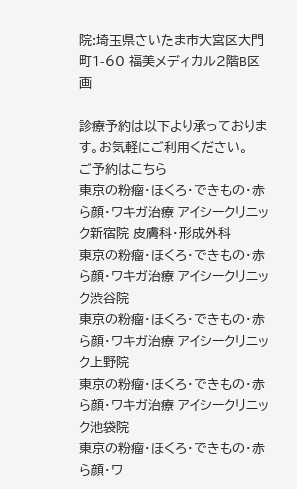院:埼玉県さいたま市大宮区大門町1-60 福美メディカル2階B区画

診療予約は以下より承っております。お気軽にご利用ください。
ご予約はこちら
東京の粉瘤・ほくろ・できもの・赤ら顔・ワキガ治療 アイシークリニック新宿院 皮膚科・形成外科
東京の粉瘤・ほくろ・できもの・赤ら顔・ワキガ治療 アイシークリニック渋谷院
東京の粉瘤・ほくろ・できもの・赤ら顔・ワキガ治療 アイシークリニック上野院
東京の粉瘤・ほくろ・できもの・赤ら顔・ワキガ治療 アイシークリニック池袋院
東京の粉瘤・ほくろ・できもの・赤ら顔・ワ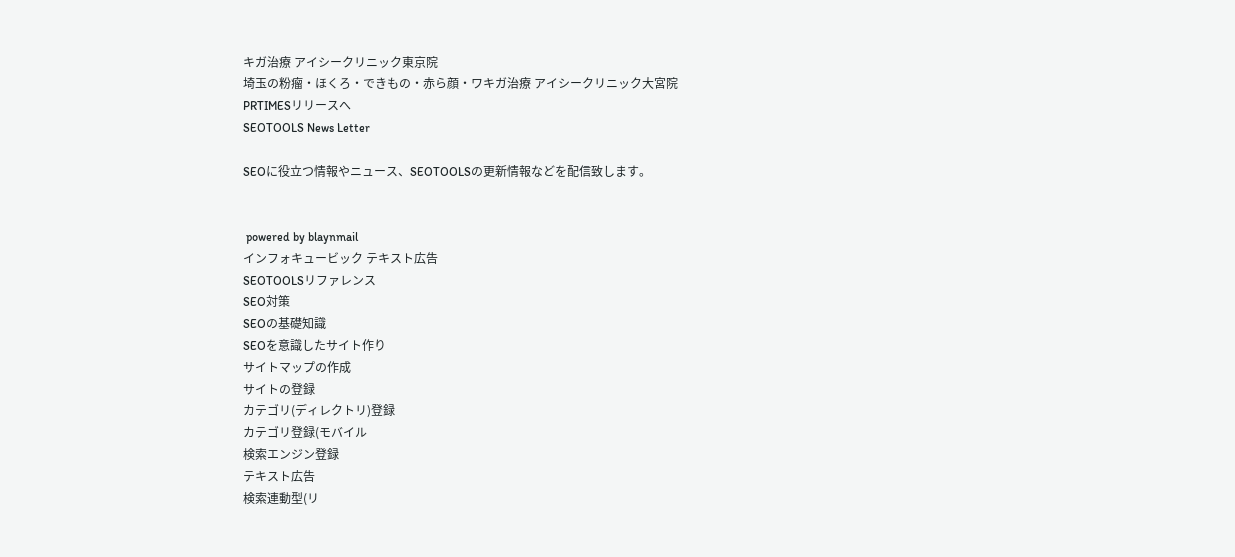キガ治療 アイシークリニック東京院
埼玉の粉瘤・ほくろ・できもの・赤ら顔・ワキガ治療 アイシークリニック大宮院
PRTIMESリリースへ
SEOTOOLS News Letter

SEOに役立つ情報やニュース、SEOTOOLSの更新情報などを配信致します。


 powered by blaynmail
インフォキュービック テキスト広告
SEOTOOLSリファレンス
SEO対策
SEOの基礎知識
SEOを意識したサイト作り
サイトマップの作成
サイトの登録
カテゴリ(ディレクトリ)登録
カテゴリ登録(モバイル
検索エンジン登録
テキスト広告
検索連動型(リ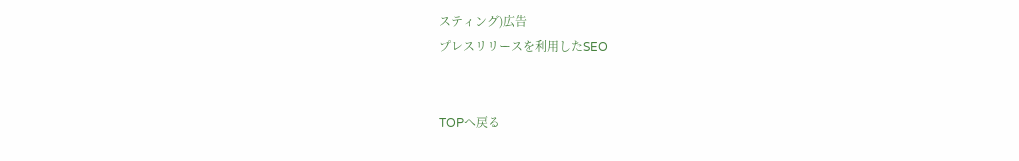スティング)広告
プレスリリースを利用したSEO


TOPへ戻る